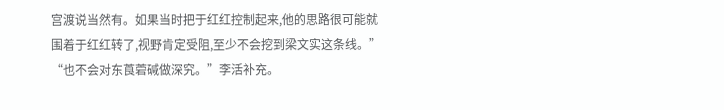宫渡说当然有。如果当时把于红红控制起来,他的思路很可能就围着于红红转了,视野肯定受阻,至少不会挖到梁文实这条线。”
“也不会对东莨菪碱做深究。”李活补充。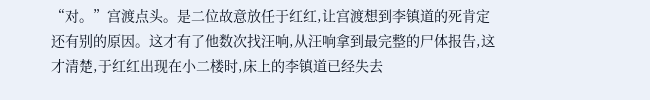“对。”宫渡点头。是二位故意放任于红红,让宫渡想到李镇道的死肯定还有别的原因。这才有了他数次找汪响,从汪响拿到最完整的尸体报告,这才清楚,于红红出现在小二楼时,床上的李镇道已经失去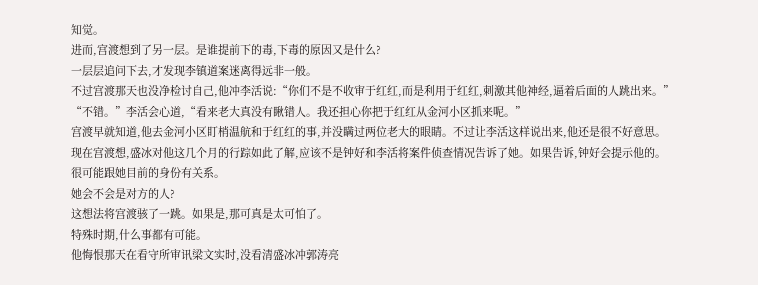知觉。
进而,宫渡想到了另一层。是谁提前下的毒,下毒的原因又是什么?
一层层追问下去,才发现李镇道案迷离得远非一般。
不过宫渡那天也没净检讨自己,他冲李活说:“你们不是不收审于红红,而是利用于红红,刺激其他神经,逼着后面的人跳出来。”
“不错。”李活会心道,“看来老大真没有瞅错人。我还担心你把于红红从金河小区抓来呢。”
宫渡早就知道,他去金河小区盯梢温航和于红红的事,并没瞒过两位老大的眼睛。不过让李活这样说出来,他还是很不好意思。
现在宫渡想,盛冰对他这几个月的行踪如此了解,应该不是钟好和李活将案件侦查情况告诉了她。如果告诉,钟好会提示他的。很可能跟她目前的身份有关系。
她会不会是对方的人?
这想法将宫渡骇了一跳。如果是,那可真是太可怕了。
特殊时期,什么事都有可能。
他悔恨那天在看守所审讯梁文实时,没看清盛冰冲郭涛亮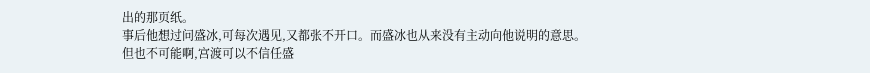出的那页纸。
事后他想过问盛冰,可每次遇见,又都张不开口。而盛冰也从来没有主动向他说明的意思。
但也不可能啊,宫渡可以不信任盛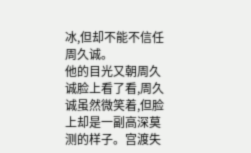冰,但却不能不信任周久诚。
他的目光又朝周久诚脸上看了看,周久诚虽然微笑着,但脸上却是一副高深莫测的样子。宫渡失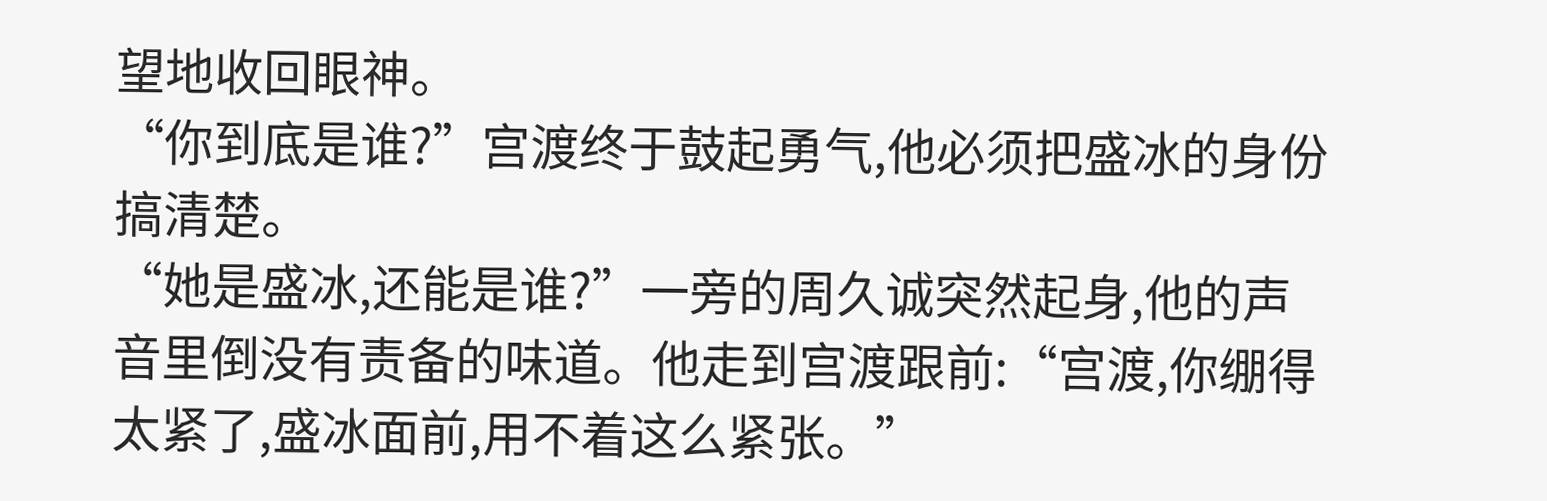望地收回眼神。
“你到底是谁?”宫渡终于鼓起勇气,他必须把盛冰的身份搞清楚。
“她是盛冰,还能是谁?”一旁的周久诚突然起身,他的声音里倒没有责备的味道。他走到宫渡跟前:“宫渡,你绷得太紧了,盛冰面前,用不着这么紧张。”